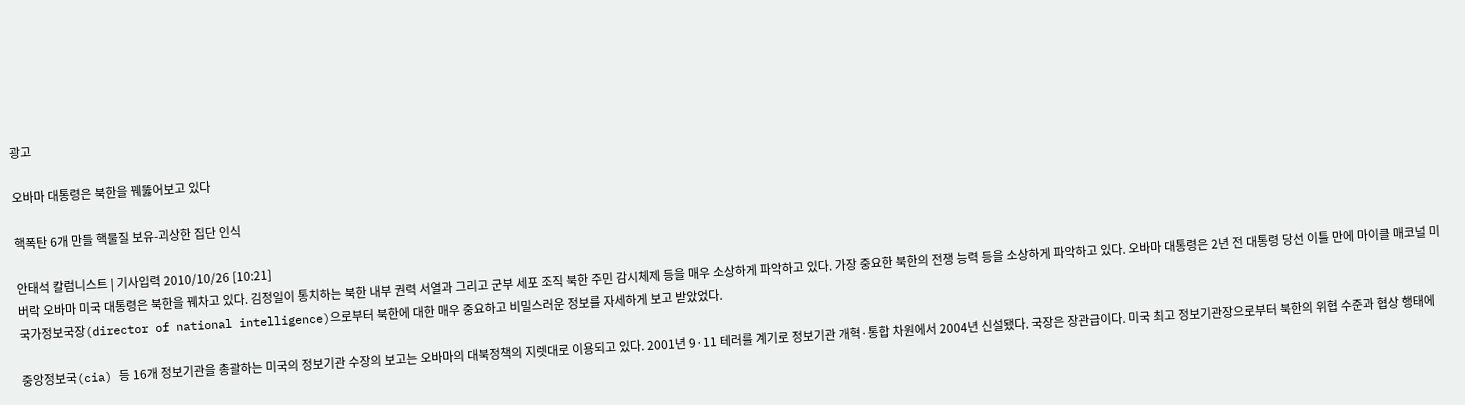광고

오바마 대통령은 북한을 꿰뚫어보고 있다

핵폭탄 6개 만들 핵물질 보유-괴상한 집단 인식

안태석 칼럼니스트 | 기사입력 2010/10/26 [10:21]
버락 오바마 미국 대통령은 북한을 꿰차고 있다. 김정일이 통치하는 북한 내부 권력 서열과 그리고 군부 세포 조직 북한 주민 감시체제 등을 매우 소상하게 파악하고 있다. 가장 중요한 북한의 전쟁 능력 등을 소상하게 파악하고 있다. 오바마 대통령은 2년 전 대통령 당선 이틀 만에 마이클 매코널 미 국가정보국장(director of national intelligence)으로부터 북한에 대한 매우 중요하고 비밀스러운 정보를 자세하게 보고 받았었다.

중앙정보국(cia) 등 16개 정보기관을 총괄하는 미국의 정보기관 수장의 보고는 오바마의 대북정책의 지렛대로 이용되고 있다. 2001년 9·11 테러를 계기로 정보기관 개혁·통합 차원에서 2004년 신설됐다. 국장은 장관급이다. 미국 최고 정보기관장으로부터 북한의 위협 수준과 협상 행태에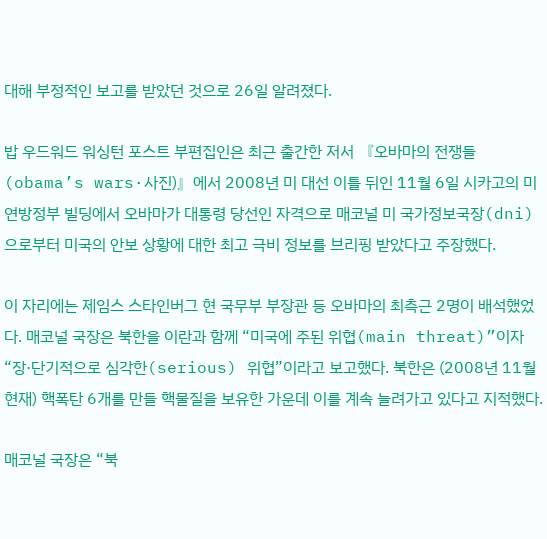대해 부정적인 보고를 받았던 것으로 26일 알려졌다.

밥 우드워드 워싱턴 포스트 부편집인은 최근 출간한 저서 『오바마의 전쟁들(obama’s wars·사진)』에서 2008년 미 대선 이틀 뒤인 11월 6일 시카고의 미 연방정부 빌딩에서 오바마가 대통령 당선인 자격으로 매코널 미 국가정보국장(dni)으로부터 미국의 안보 상황에 대한 최고 극비 정보를 브리핑 받았다고 주장했다.

이 자리에는 제임스 스타인버그 현 국무부 부장관 등 오바마의 최측근 2명이 배석했었다. 매코널 국장은 북한을 이란과 함께 “미국에 주된 위협(main threat)”이자 “장·단기적으로 심각한(serious) 위협”이라고 보고했다. 북한은 (2008년 11월 현재) 핵폭탄 6개를 만들 핵물질을 보유한 가운데 이를 계속 늘려가고 있다고 지적했다.

매코널 국장은 “북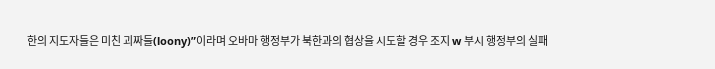한의 지도자들은 미친 괴짜들(loony)”이라며 오바마 행정부가 북한과의 협상을 시도할 경우 조지 w 부시 행정부의 실패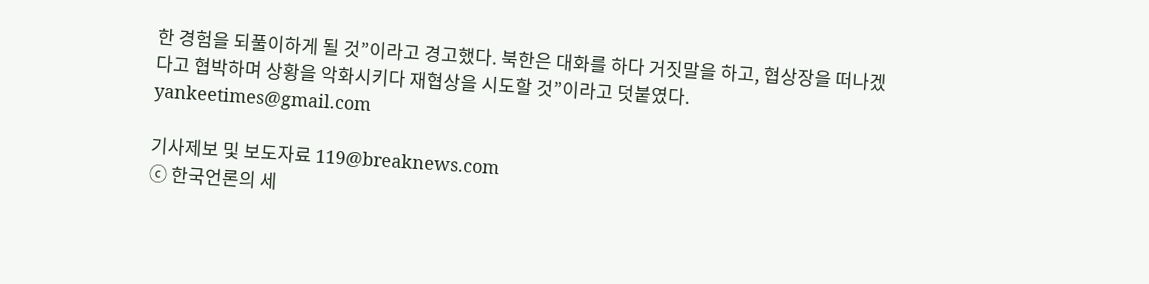한 경험을 되풀이하게 될 것”이라고 경고했다. 북한은 대화를 하다 거짓말을 하고, 협상장을 떠나겠다고 협박하며 상황을 악화시키다 재협상을 시도할 것”이라고 덧붙였다. yankeetimes@gmail.com

기사제보 및 보도자료 119@breaknews.com
ⓒ 한국언론의 세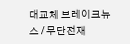대교체 브레이크뉴스 / 무단전재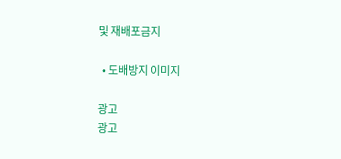및 재배포금지

  • 도배방지 이미지

광고
광고